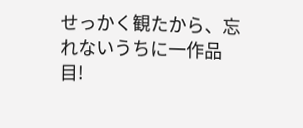せっかく観たから、忘れないうちに一作品目!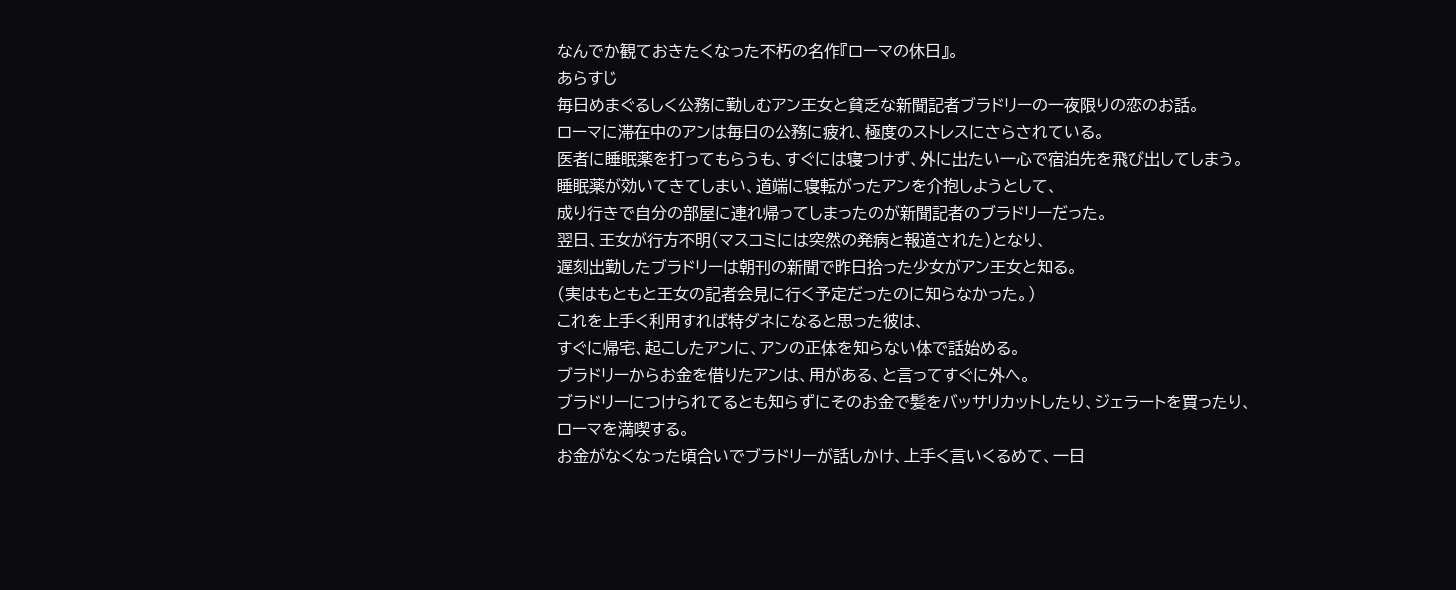なんでか観ておきたくなった不朽の名作『ローマの休日』。
あらすじ
毎日めまぐるしく公務に勤しむアン王女と貧乏な新聞記者ブラドリーの一夜限りの恋のお話。
ローマに滞在中のアンは毎日の公務に疲れ、極度のストレスにさらされている。
医者に睡眠薬を打ってもらうも、すぐには寝つけず、外に出たい一心で宿泊先を飛び出してしまう。
睡眠薬が効いてきてしまい、道端に寝転がったアンを介抱しようとして、
成り行きで自分の部屋に連れ帰ってしまったのが新聞記者のブラドリーだった。
翌日、王女が行方不明(マスコミには突然の発病と報道された)となり、
遅刻出勤したブラドリーは朝刊の新聞で昨日拾った少女がアン王女と知る。
(実はもともと王女の記者会見に行く予定だったのに知らなかった。)
これを上手く利用すれば特ダネになると思った彼は、
すぐに帰宅、起こしたアンに、アンの正体を知らない体で話始める。
ブラドリーからお金を借りたアンは、用がある、と言ってすぐに外へ。
ブラドリーにつけられてるとも知らずにそのお金で髪をバッサリカットしたり、ジェラートを買ったり、
ローマを満喫する。
お金がなくなった頃合いでブラドリーが話しかけ、上手く言いくるめて、一日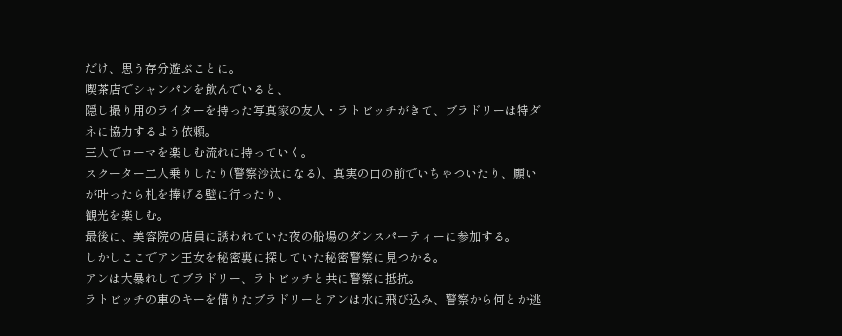だけ、思う存分遊ぶことに。
喫茶店でシャンパンを飲んでいると、
隠し撮り用のライターを持った写真家の友人・ラトビッチがきて、ブラドリーは特ダネに協力するよう依頼。
三人でローマを楽しむ流れに持っていく。
スクーター二人乗りしたり(警察沙汰になる)、真実の口の前でいちゃついたり、願いが叶ったら札を捧げる壁に行ったり、
観光を楽しむ。
最後に、美容院の店員に誘われていた夜の船場のダンスパーティーに参加する。
しかしここでアン王女を秘密裏に探していた秘密警察に見つかる。
アンは大暴れしてブラドリー、ラトビッチと共に警察に抵抗。
ラトビッチの車のキーを借りたブラドリーとアンは水に飛び込み、警察から何とか逃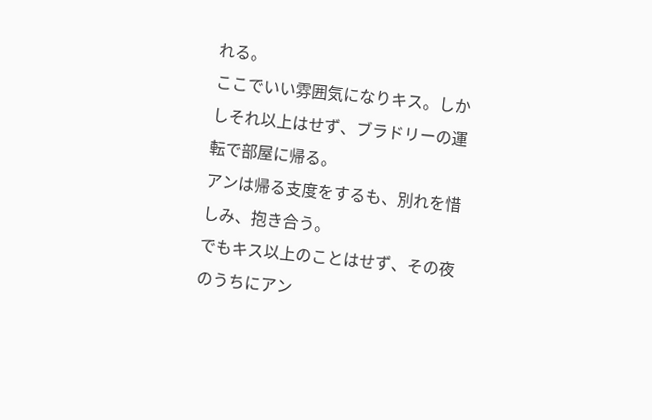れる。
ここでいい雰囲気になりキス。しかしそれ以上はせず、ブラドリーの運転で部屋に帰る。
アンは帰る支度をするも、別れを惜しみ、抱き合う。
でもキス以上のことはせず、その夜のうちにアン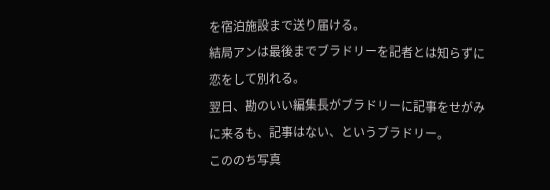を宿泊施設まで送り届ける。
結局アンは最後までブラドリーを記者とは知らずに恋をして別れる。
翌日、勘のいい編集長がブラドリーに記事をせがみに来るも、記事はない、というブラドリー。
こののち写真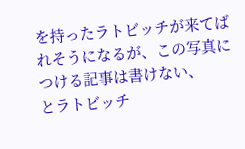を持ったラトビッチが来てばれそうになるが、この写真につける記事は書けない、
とラトビッチ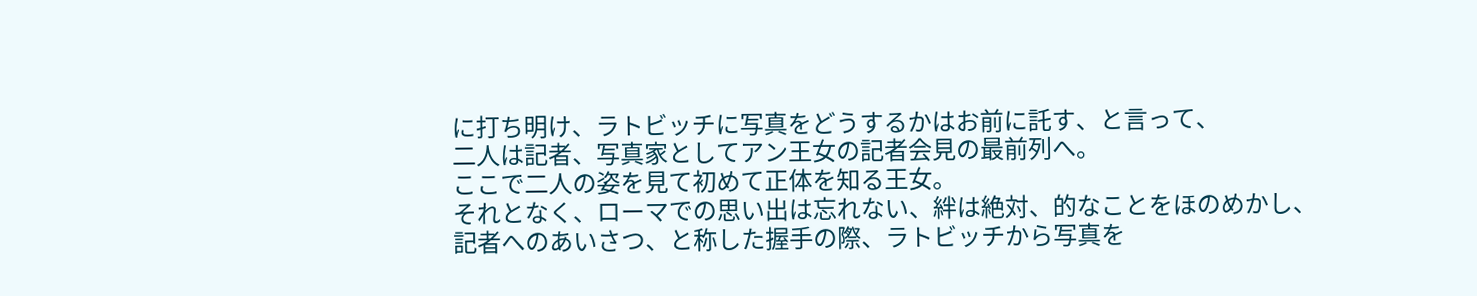に打ち明け、ラトビッチに写真をどうするかはお前に託す、と言って、
二人は記者、写真家としてアン王女の記者会見の最前列へ。
ここで二人の姿を見て初めて正体を知る王女。
それとなく、ローマでの思い出は忘れない、絆は絶対、的なことをほのめかし、
記者へのあいさつ、と称した握手の際、ラトビッチから写真を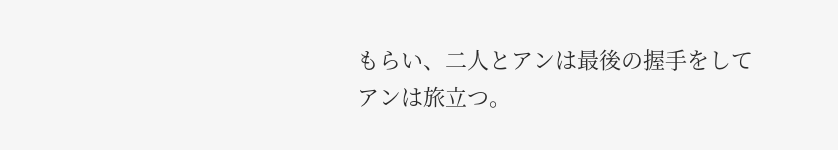もらい、二人とアンは最後の握手をして
アンは旅立つ。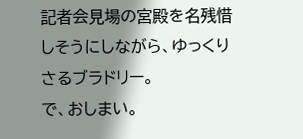記者会見場の宮殿を名残惜しそうにしながら、ゆっくりさるブラドリー。
で、おしまい。